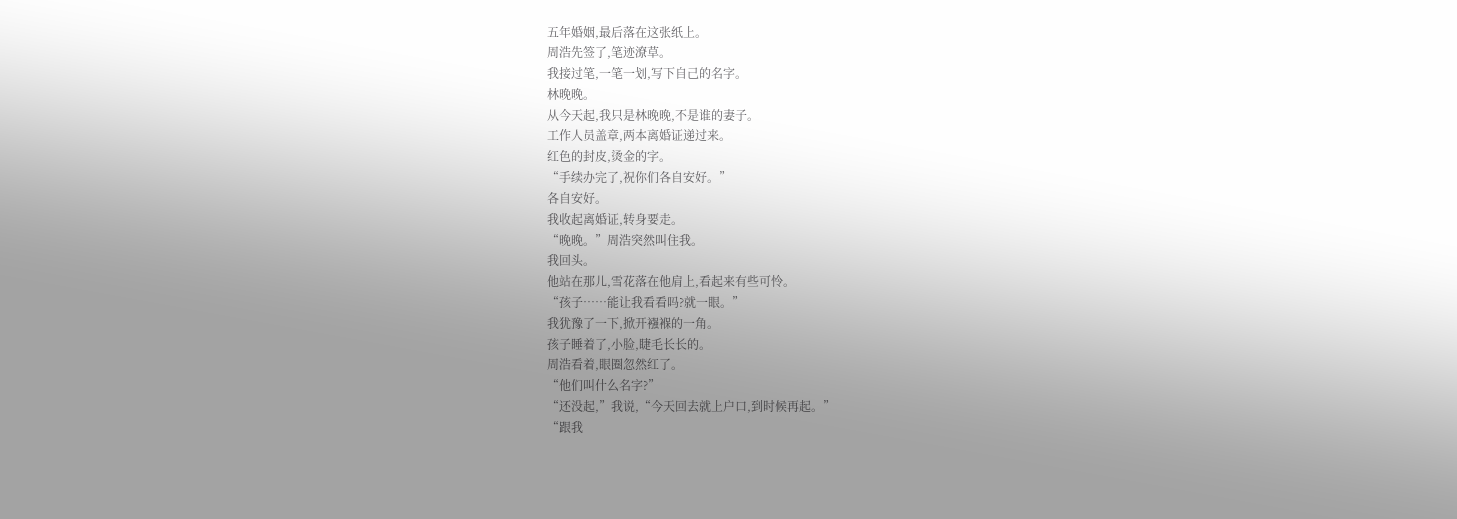五年婚姻,最后落在这张纸上。
周浩先签了,笔迹潦草。
我接过笔,一笔一划,写下自己的名字。
林晚晚。
从今天起,我只是林晚晚,不是谁的妻子。
工作人员盖章,两本离婚证递过来。
红色的封皮,烫金的字。
“手续办完了,祝你们各自安好。”
各自安好。
我收起离婚证,转身要走。
“晚晚。”周浩突然叫住我。
我回头。
他站在那儿,雪花落在他肩上,看起来有些可怜。
“孩子……能让我看看吗?就一眼。”
我犹豫了一下,掀开襁褓的一角。
孩子睡着了,小脸,睫毛长长的。
周浩看着,眼圈忽然红了。
“他们叫什么名字?”
“还没起,”我说,“今天回去就上户口,到时候再起。”
“跟我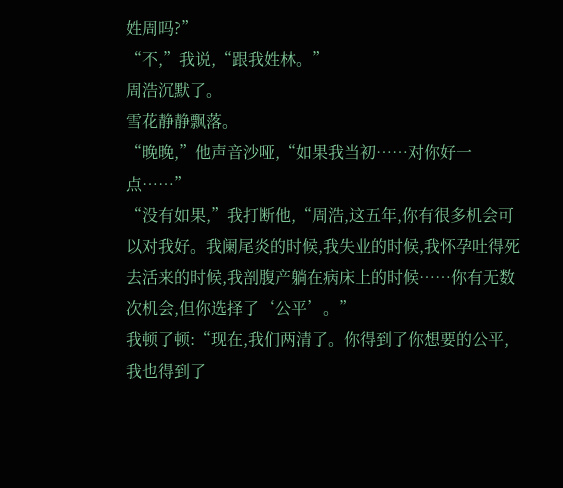姓周吗?”
“不,”我说,“跟我姓林。”
周浩沉默了。
雪花静静飘落。
“晚晚,”他声音沙哑,“如果我当初……对你好一点……”
“没有如果,”我打断他,“周浩,这五年,你有很多机会可以对我好。我阑尾炎的时候,我失业的时候,我怀孕吐得死去活来的时候,我剖腹产躺在病床上的时候……你有无数次机会,但你选择了‘公平’。”
我顿了顿:“现在,我们两清了。你得到了你想要的公平,我也得到了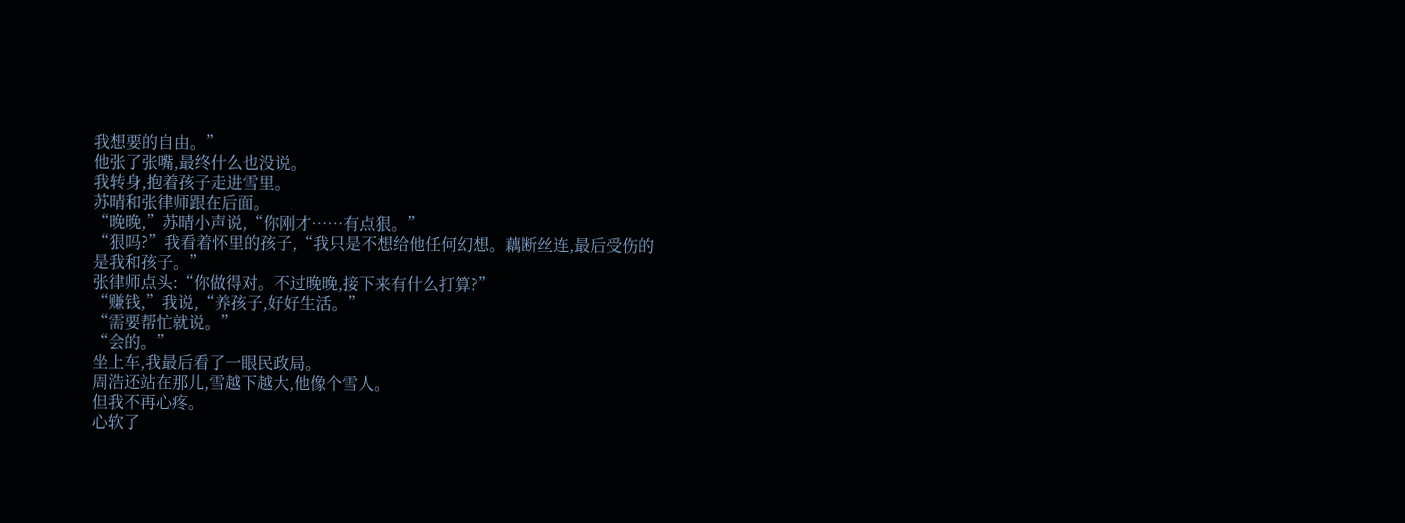我想要的自由。”
他张了张嘴,最终什么也没说。
我转身,抱着孩子走进雪里。
苏晴和张律师跟在后面。
“晚晚,”苏晴小声说,“你刚才……有点狠。”
“狠吗?”我看着怀里的孩子,“我只是不想给他任何幻想。藕断丝连,最后受伤的是我和孩子。”
张律师点头:“你做得对。不过晚晚,接下来有什么打算?”
“赚钱,”我说,“养孩子,好好生活。”
“需要帮忙就说。”
“会的。”
坐上车,我最后看了一眼民政局。
周浩还站在那儿,雪越下越大,他像个雪人。
但我不再心疼。
心软了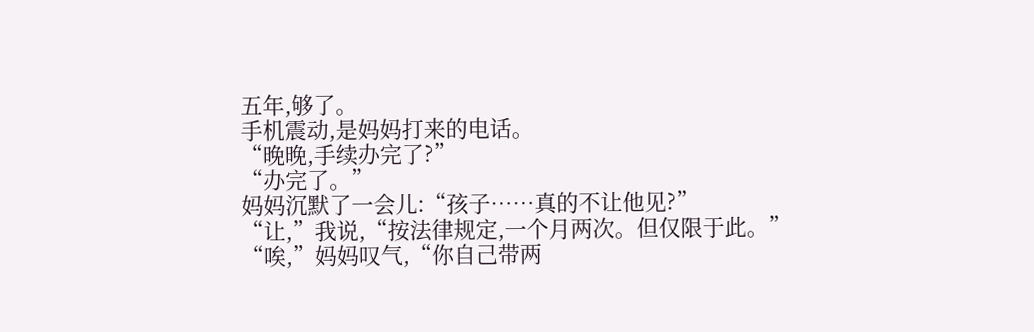五年,够了。
手机震动,是妈妈打来的电话。
“晚晚,手续办完了?”
“办完了。”
妈妈沉默了一会儿:“孩子……真的不让他见?”
“让,”我说,“按法律规定,一个月两次。但仅限于此。”
“唉,”妈妈叹气,“你自己带两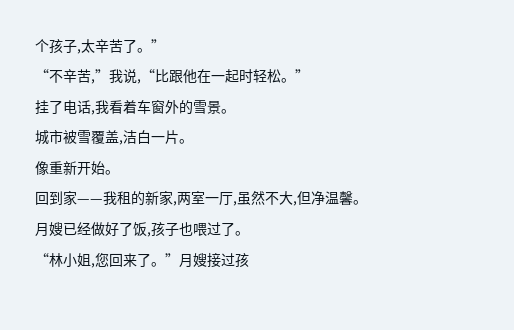个孩子,太辛苦了。”
“不辛苦,”我说,“比跟他在一起时轻松。”
挂了电话,我看着车窗外的雪景。
城市被雪覆盖,洁白一片。
像重新开始。
回到家——我租的新家,两室一厅,虽然不大,但净温馨。
月嫂已经做好了饭,孩子也喂过了。
“林小姐,您回来了。”月嫂接过孩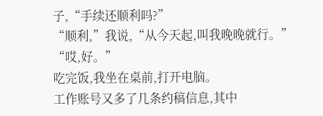子,“手续还顺利吗?”
“顺利,”我说,“从今天起,叫我晚晚就行。”
“哎,好。”
吃完饭,我坐在桌前,打开电脑。
工作账号又多了几条约稿信息,其中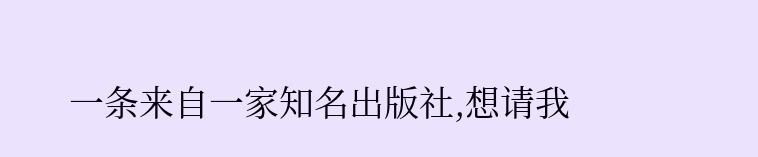一条来自一家知名出版社,想请我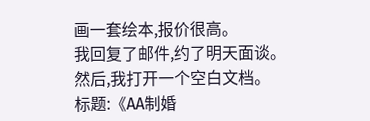画一套绘本,报价很高。
我回复了邮件,约了明天面谈。
然后,我打开一个空白文档。
标题:《AA制婚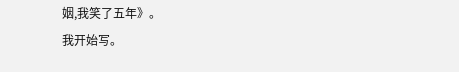姻,我笑了五年》。
我开始写。